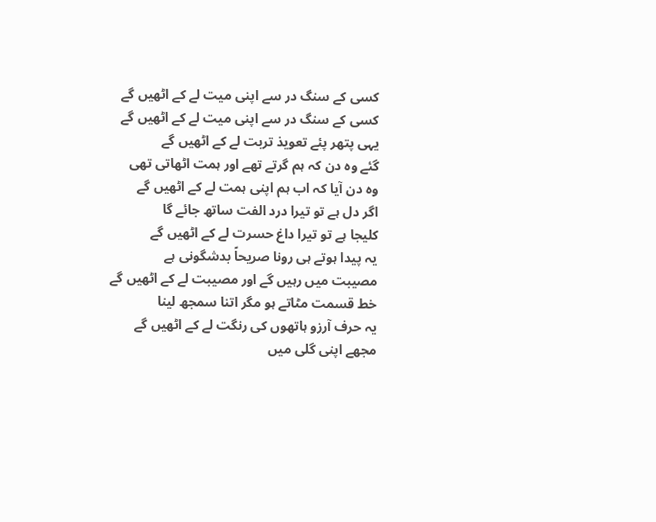کسی کے سنگ در سے اپنی میت لے کے اٹھیں گے
کسی کے سنگ در سے اپنی میت لے کے اٹھیں گے
یہی پتھر پئے تعویذ تربت لے کے اٹھیں گے
گئے وہ دن کہ ہم گرتے تھے اور ہمت اٹھاتی تھی
وہ دن آیا کہ اب ہم اپنی ہمت لے کے اٹھیں گے
اگر دل ہے تو تیرا درد الفت ساتھ جائے گا
کلیجا ہے تو تیرا داغ حسرت لے کے اٹھیں گے
یہ پیدا ہوتے ہی رونا صریحاً بدشگونی ہے
مصیبت میں رہیں گے اور مصیبت لے کے اٹھیں گے
خط قسمت مٹاتے ہو مگر اتنا سمجھ لینا
یہ حرف آرزو ہاتھوں کی رنگت لے کے اٹھیں گے
مجھے اپنی گلی میں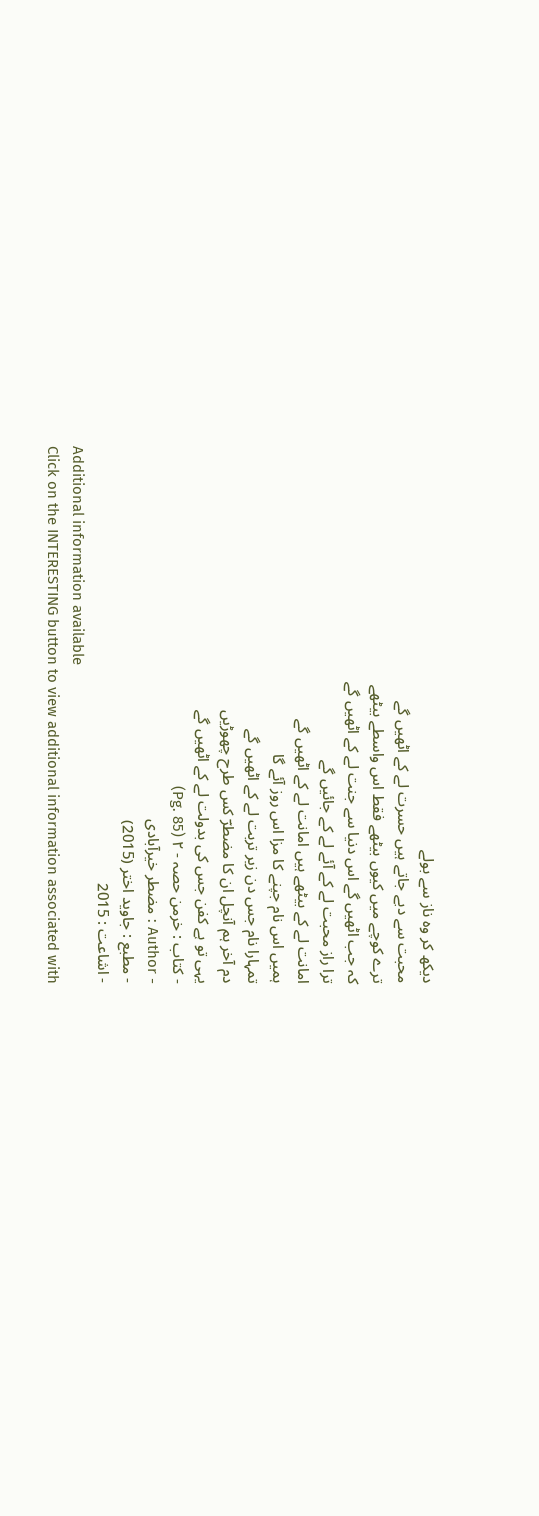دیکھ کر وہ ناز سے بولے
محبت سے دبے جاتے ہیں حسرت لے کے اٹھیں گے
ترے کوچے میں کیوں بیٹھے فقط اس واسطے بیٹھے
کہ جب اٹھیں گے اس دنیا سے جنت لے کے اٹھیں گے
ترا راز محبت لے کے آئے لے کے جائیں گے
امانت لے کے بیٹھے ہیں امانت لے کے اٹھیں گے
ہمیں اس نام جپنے کا مزا اس روز آئے گا
تمہارا نام جس دن زیر تربت لے کے اٹھیں گے
دم آخر ہم آنچل ان کا مضطرؔ کس طرح چھوڑیں
یہی تو ہے کفن جس کی بدولت لے کے اٹھیں گے
- کتاب : خرمن حصہ - ۲ (Pg. 85)
- Author : مضطر خیرآبادی
- مطبع : جاوید اختر (2015)
- اشاعت : 2015
Additional information available
Click on the INTERESTING button to view additional information associated with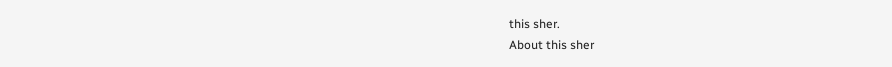this sher.
About this sher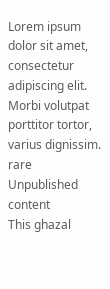Lorem ipsum dolor sit amet, consectetur adipiscing elit. Morbi volutpat porttitor tortor, varius dignissim.
rare Unpublished content
This ghazal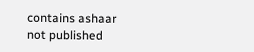contains ashaar not published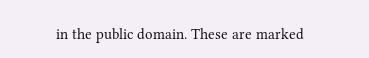in the public domain. These are marked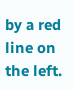by a red line on the left.